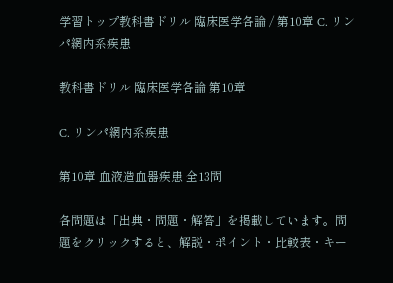学習トップ教科書ドリル 臨床医学各論 / 第10章 C. リンパ網内系疾患

教科書ドリル 臨床医学各論 第10章

C. リンパ網内系疾患

第10章 血液造血器疾患 全13問

各問題は「出典・問題・解答」を掲載しています。問題をクリックすると、解説・ポイント・比較表・キー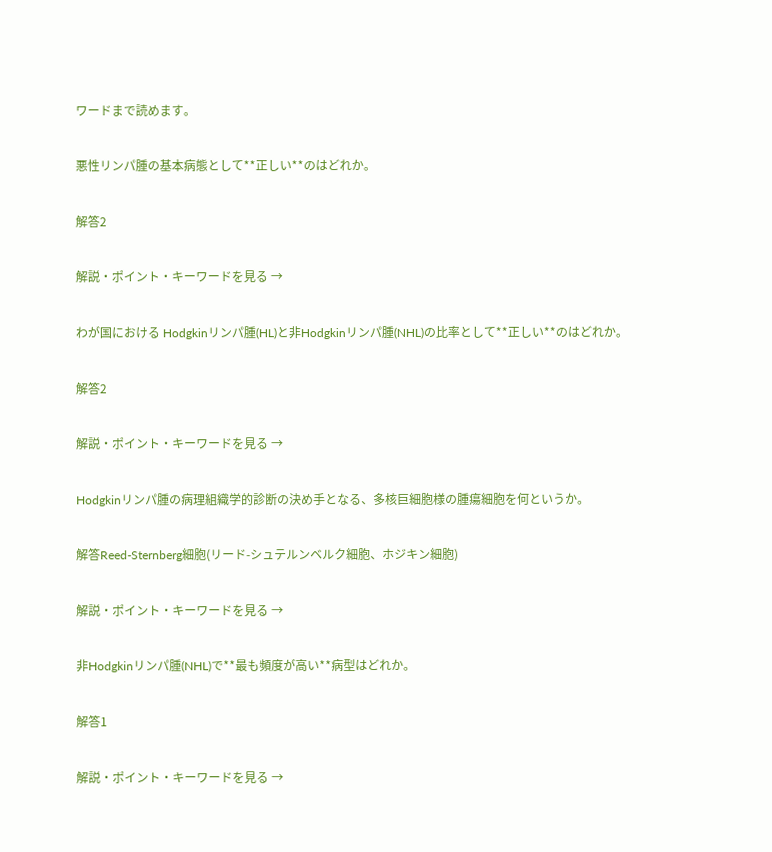ワードまで読めます。

悪性リンパ腫の基本病態として**正しい**のはどれか。

解答2

解説・ポイント・キーワードを見る →

わが国における Hodgkinリンパ腫(HL)と非Hodgkinリンパ腫(NHL)の比率として**正しい**のはどれか。

解答2

解説・ポイント・キーワードを見る →

Hodgkinリンパ腫の病理組織学的診断の決め手となる、多核巨細胞様の腫瘍細胞を何というか。

解答Reed-Sternberg細胞(リード-シュテルンベルク細胞、ホジキン細胞)

解説・ポイント・キーワードを見る →

非Hodgkinリンパ腫(NHL)で**最も頻度が高い**病型はどれか。

解答1

解説・ポイント・キーワードを見る →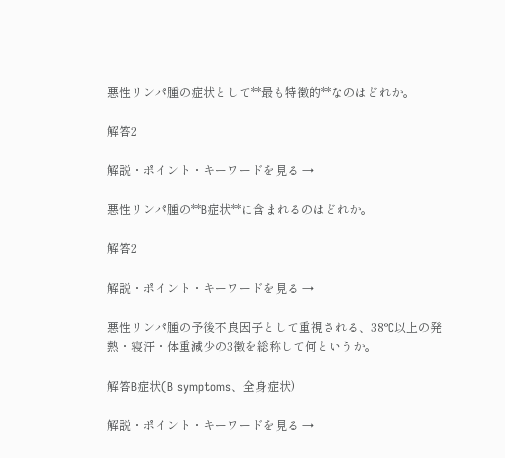悪性リンパ腫の症状として**最も特徴的**なのはどれか。

解答2

解説・ポイント・キーワードを見る →

悪性リンパ腫の**B症状**に含まれるのはどれか。

解答2

解説・ポイント・キーワードを見る →

悪性リンパ腫の予後不良因子として重視される、38°C以上の発熱・寝汗・体重減少の3徴を総称して何というか。

解答B症状(B symptoms、全身症状)

解説・ポイント・キーワードを見る →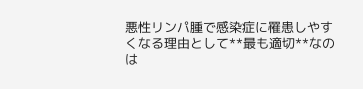悪性リンパ腫で感染症に罹患しやすくなる理由として**最も適切**なのは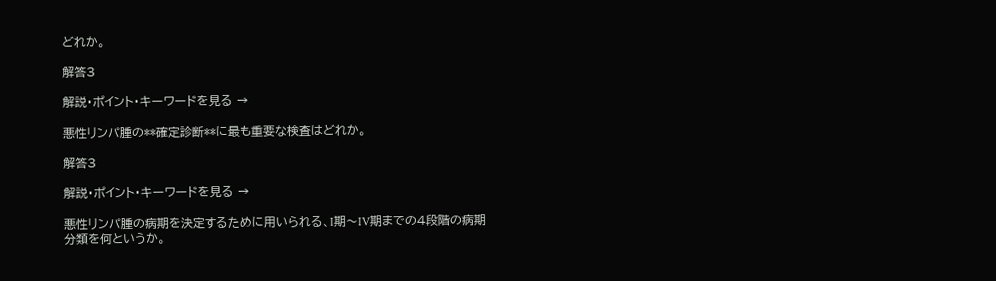どれか。

解答3

解説・ポイント・キーワードを見る →

悪性リンパ腫の**確定診断**に最も重要な検査はどれか。

解答3

解説・ポイント・キーワードを見る →

悪性リンパ腫の病期を決定するために用いられる、I期〜IV期までの4段階の病期分類を何というか。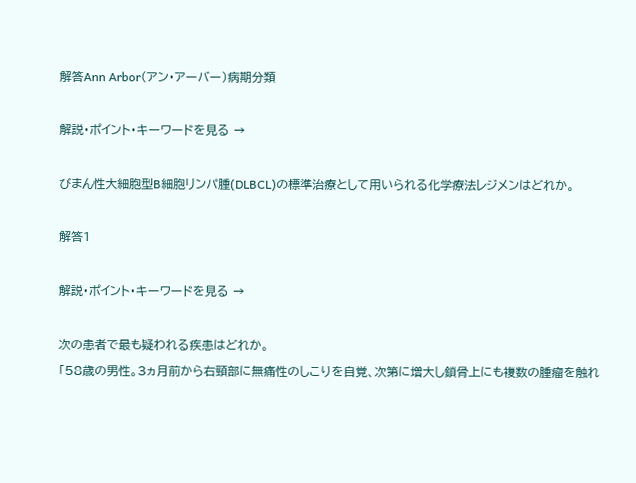解答Ann Arbor(アン・アーバー)病期分類

解説・ポイント・キーワードを見る →

びまん性大細胞型B細胞リンパ腫(DLBCL)の標準治療として用いられる化学療法レジメンはどれか。

解答1

解説・ポイント・キーワードを見る →

次の患者で最も疑われる疾患はどれか。
「58歳の男性。3ヵ月前から右頸部に無痛性のしこりを自覚、次第に増大し鎖骨上にも複数の腫瘤を触れ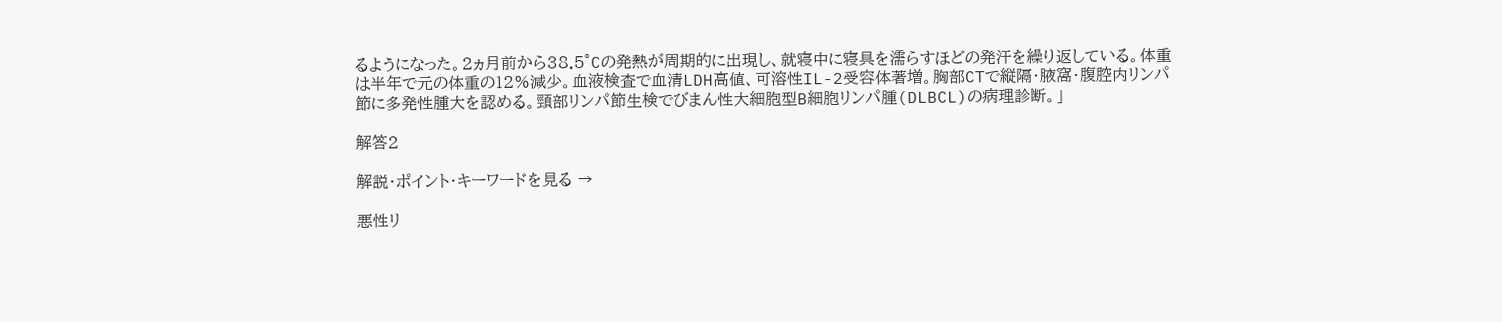るようになった。2ヵ月前から38.5°Cの発熱が周期的に出現し、就寝中に寝具を濡らすほどの発汗を繰り返している。体重は半年で元の体重の12%減少。血液検査で血清LDH高値、可溶性IL-2受容体著増。胸部CTで縦隔・腋窩・腹腔内リンパ節に多発性腫大を認める。頸部リンパ節生検でびまん性大細胞型B細胞リンパ腫(DLBCL)の病理診断。」

解答2

解説・ポイント・キーワードを見る →

悪性リ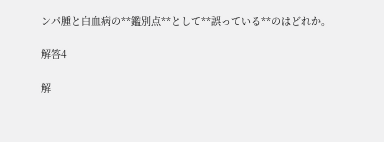ンパ腫と白血病の**鑑別点**として**誤っている**のはどれか。

解答4

解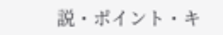説・ポイント・キ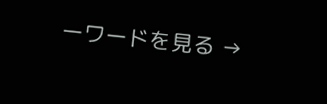ーワードを見る →